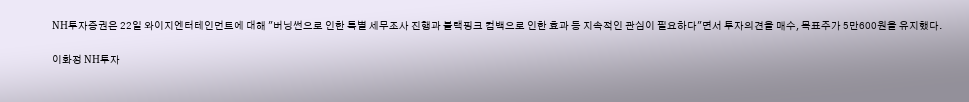NH투자증권은 22일 와이지엔터테인먼트에 대해 "버닝썬으로 인한 특별 세무조사 진행과 블랙핑크 컴백으로 인한 효과 등 지속적인 관심이 필요하다"면서 투자의견을 매수, 목표주가 5만600원을 유지했다.

이화정 NH투자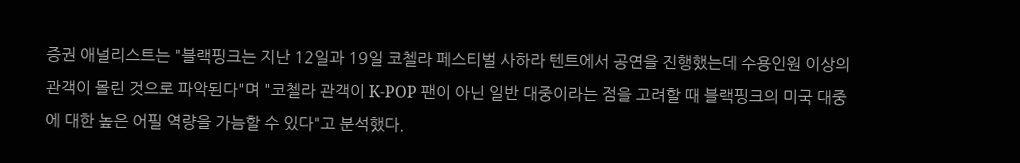증권 애널리스트는 "블랙핑크는 지난 12일과 19일 코첼라 페스티벌 사하라 텐트에서 공연을 진행했는데 수용인원 이상의 관객이 몰린 것으로 파악된다"며 "코첼라 관객이 K-POP 팬이 아닌 일반 대중이라는 점을 고려할 때 블랙핑크의 미국 대중에 대한 높은 어필 역량을 가늠할 수 있다"고 분석했다.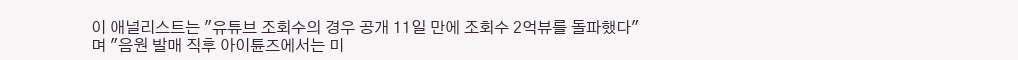이 애널리스트는 "유튜브 조회수의 경우 공개 11일 만에 조회수 2억뷰를 돌파했다"며 "음원 발매 직후 아이튠즈에서는 미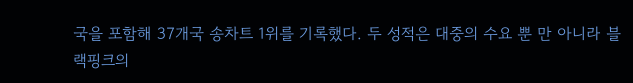국을 포함해 37개국 송차트 1위를 기록했다. 두 성적은 대중의 수요 뿐 만 아니라 블랙핑크의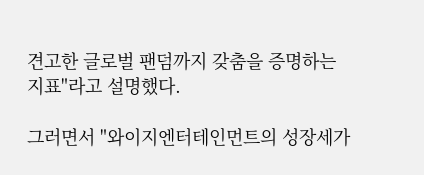견고한 글로벌 팬덤까지 갖춤을 증명하는 지표"라고 설명했다.

그러면서 "와이지엔터테인먼트의 성장세가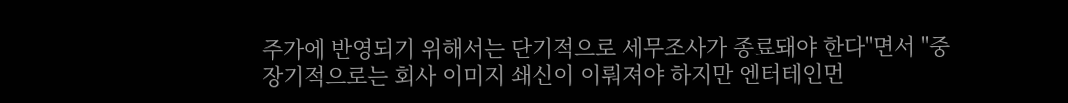주가에 반영되기 위해서는 단기적으로 세무조사가 종료돼야 한다"면서 "중장기적으로는 회사 이미지 쇄신이 이뤄져야 하지만 엔터테인먼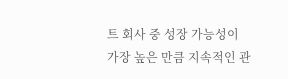트 회사 중 성장 가능성이 가장 높은 만큼 지속적인 관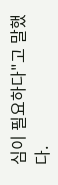심이 필요하다"고 말했다.